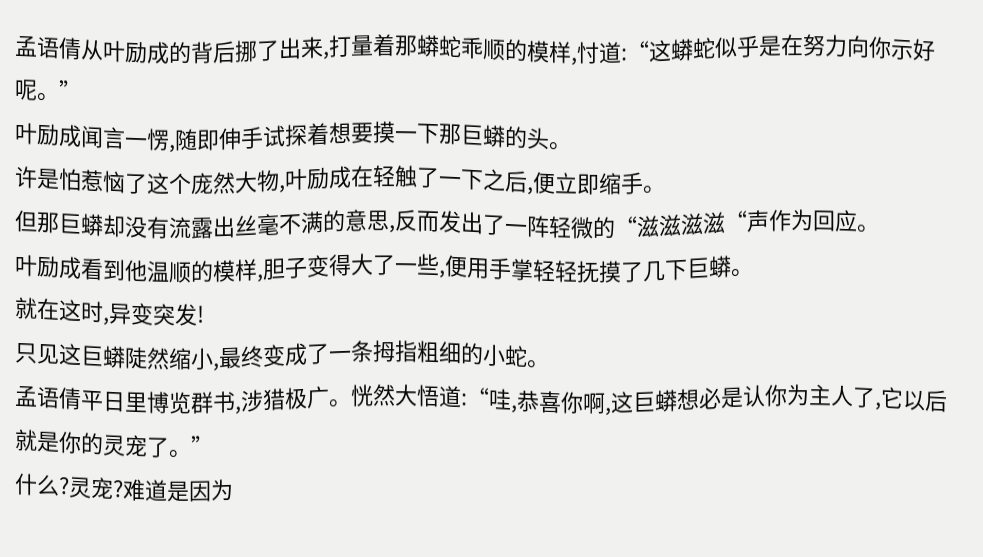孟语倩从叶励成的背后挪了出来,打量着那蟒蛇乖顺的模样,忖道:“这蟒蛇似乎是在努力向你示好呢。”
叶励成闻言一愣,随即伸手试探着想要摸一下那巨蟒的头。
许是怕惹恼了这个庞然大物,叶励成在轻触了一下之后,便立即缩手。
但那巨蟒却没有流露出丝毫不满的意思,反而发出了一阵轻微的“滋滋滋滋“声作为回应。
叶励成看到他温顺的模样,胆子变得大了一些,便用手掌轻轻抚摸了几下巨蟒。
就在这时,异变突发!
只见这巨蟒陡然缩小,最终变成了一条拇指粗细的小蛇。
孟语倩平日里博览群书,涉猎极广。恍然大悟道:“哇,恭喜你啊,这巨蟒想必是认你为主人了,它以后就是你的灵宠了。”
什么?灵宠?难道是因为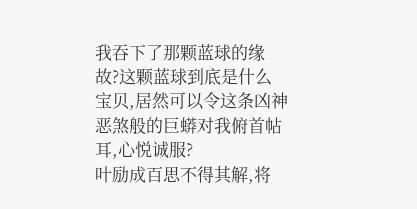我吞下了那颗蓝球的缘故?这颗蓝球到底是什么宝贝,居然可以令这条凶神恶煞般的巨蟒对我俯首帖耳,心悦诚服?
叶励成百思不得其解,将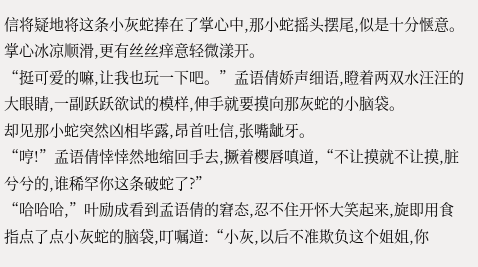信将疑地将这条小灰蛇捧在了掌心中,那小蛇摇头摆尾,似是十分惬意。
掌心冰凉顺滑,更有丝丝痒意轻微漾开。
“挺可爱的嘛,让我也玩一下吧。”孟语倩娇声细语,瞪着两双水汪汪的大眼睛,一副跃跃欲试的模样,伸手就要摸向那灰蛇的小脑袋。
却见那小蛇突然凶相毕露,昂首吐信,张嘴龇牙。
“哼!”孟语倩悻悻然地缩回手去,撅着樱唇嗔道,“不让摸就不让摸,脏兮兮的,谁稀罕你这条破蛇了?”
“哈哈哈,”叶励成看到孟语倩的窘态,忍不住开怀大笑起来,旋即用食指点了点小灰蛇的脑袋,叮嘱道:“小灰,以后不准欺负这个姐姐,你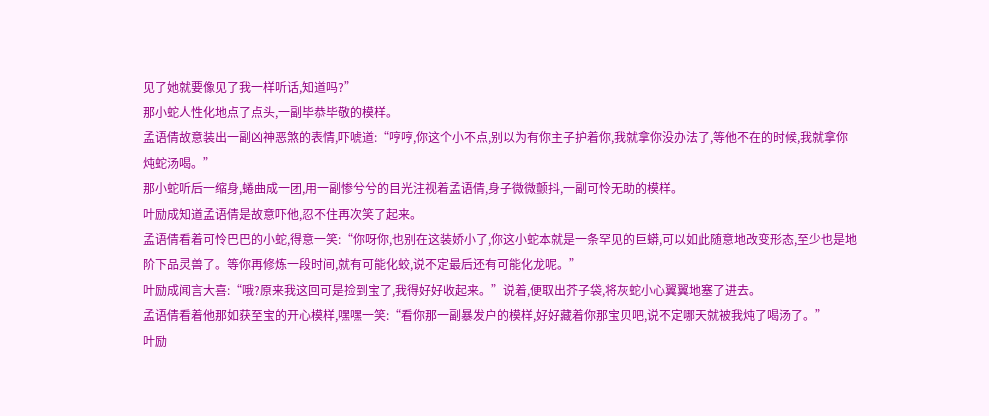见了她就要像见了我一样听话,知道吗?”
那小蛇人性化地点了点头,一副毕恭毕敬的模样。
孟语倩故意装出一副凶神恶煞的表情,吓唬道:“哼哼,你这个小不点,别以为有你主子护着你,我就拿你没办法了,等他不在的时候,我就拿你炖蛇汤喝。”
那小蛇听后一缩身,蜷曲成一团,用一副惨兮兮的目光注视着孟语倩,身子微微颤抖,一副可怜无助的模样。
叶励成知道孟语倩是故意吓他,忍不住再次笑了起来。
孟语倩看着可怜巴巴的小蛇,得意一笑:“你呀你,也别在这装娇小了,你这小蛇本就是一条罕见的巨蟒,可以如此随意地改变形态,至少也是地阶下品灵兽了。等你再修炼一段时间,就有可能化蛟,说不定最后还有可能化龙呢。”
叶励成闻言大喜:“哦?原来我这回可是捡到宝了,我得好好收起来。”说着,便取出芥子袋,将灰蛇小心翼翼地塞了进去。
孟语倩看着他那如获至宝的开心模样,嘿嘿一笑:“看你那一副暴发户的模样,好好藏着你那宝贝吧,说不定哪天就被我炖了喝汤了。”
叶励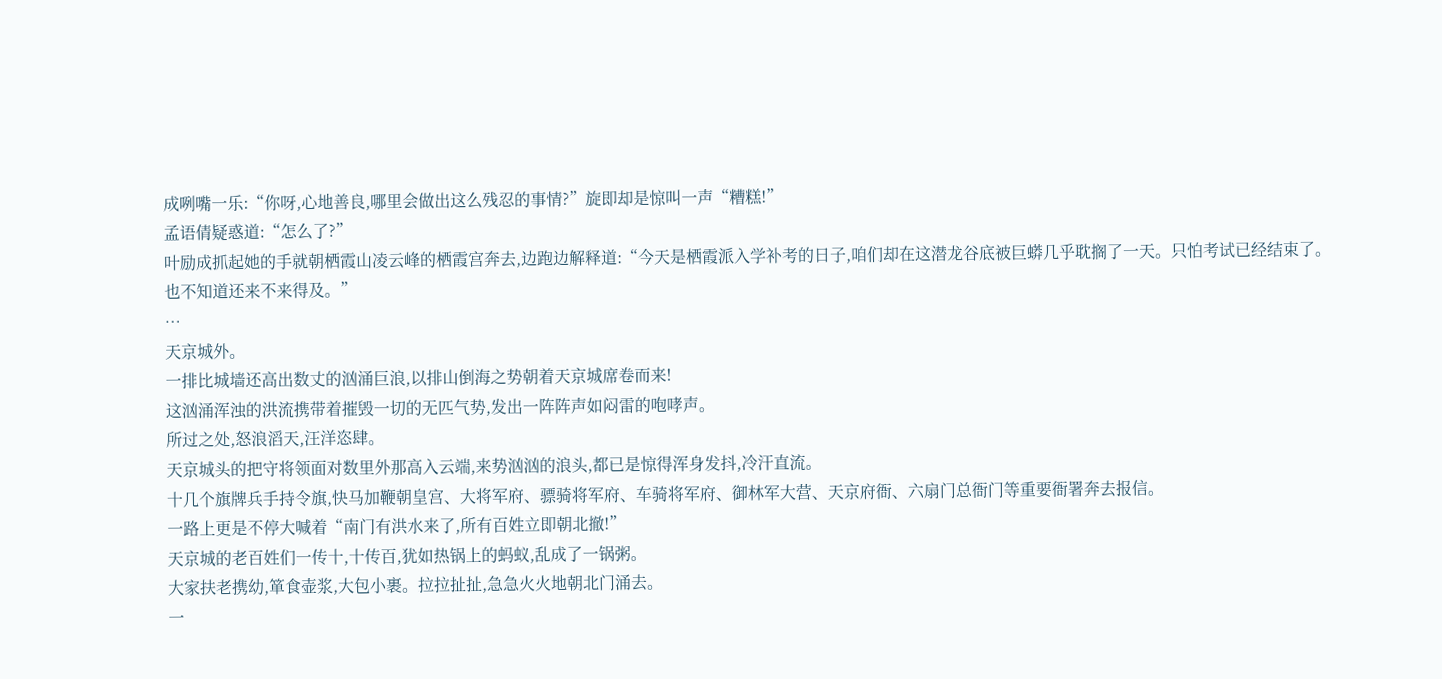成咧嘴一乐:“你呀,心地善良,哪里会做出这么残忍的事情?”旋即却是惊叫一声“糟糕!”
孟语倩疑惑道:“怎么了?”
叶励成抓起她的手就朝栖霞山凌云峰的栖霞宫奔去,边跑边解释道:“今天是栖霞派入学补考的日子,咱们却在这潜龙谷底被巨蟒几乎耽搁了一天。只怕考试已经结束了。也不知道还来不来得及。”
…
天京城外。
一排比城墙还高出数丈的汹涌巨浪,以排山倒海之势朝着天京城席卷而来!
这汹涌浑浊的洪流携带着摧毁一切的无匹气势,发出一阵阵声如闷雷的咆哮声。
所过之处,怒浪滔天,汪洋恣肆。
天京城头的把守将领面对数里外那高入云端,来势汹汹的浪头,都已是惊得浑身发抖,冷汗直流。
十几个旗牌兵手持令旗,快马加鞭朝皇宫、大将军府、骠骑将军府、车骑将军府、御林军大营、天京府衙、六扇门总衙门等重要衙署奔去报信。
一路上更是不停大喊着“南门有洪水来了,所有百姓立即朝北撤!”
天京城的老百姓们一传十,十传百,犹如热锅上的蚂蚁,乱成了一锅粥。
大家扶老携幼,箪食壶浆,大包小裹。拉拉扯扯,急急火火地朝北门涌去。
一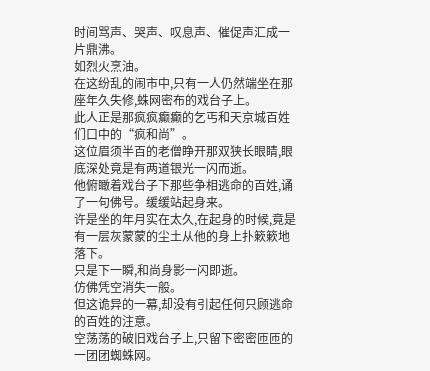时间骂声、哭声、叹息声、催促声汇成一片鼎沸。
如烈火烹油。
在这纷乱的闹市中,只有一人仍然端坐在那座年久失修,蛛网密布的戏台子上。
此人正是那疯疯癫癫的乞丐和天京城百姓们口中的“疯和尚”。
这位眉须半百的老僧睁开那双狭长眼睛,眼底深处竟是有两道银光一闪而逝。
他俯瞰着戏台子下那些争相逃命的百姓,诵了一句佛号。缓缓站起身来。
许是坐的年月实在太久,在起身的时候,竟是有一层灰蒙蒙的尘土从他的身上扑簌簌地落下。
只是下一瞬,和尚身影一闪即逝。
仿佛凭空消失一般。
但这诡异的一幕,却没有引起任何只顾逃命的百姓的注意。
空荡荡的破旧戏台子上,只留下密密匝匝的一团团蜘蛛网。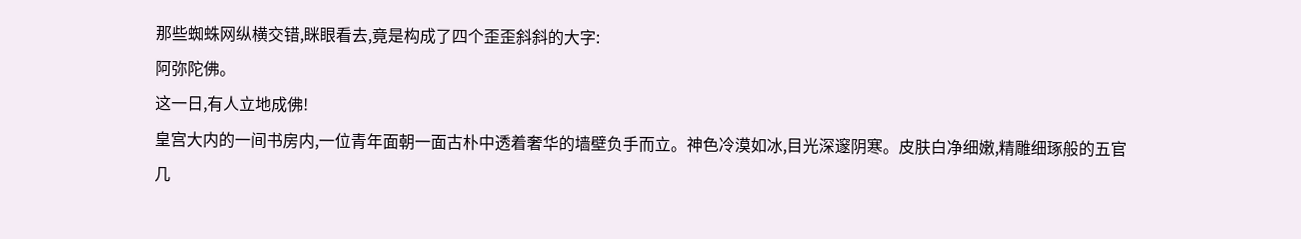那些蜘蛛网纵横交错,眯眼看去,竟是构成了四个歪歪斜斜的大字:
阿弥陀佛。
这一日,有人立地成佛!
皇宫大内的一间书房内,一位青年面朝一面古朴中透着奢华的墙壁负手而立。神色冷漠如冰,目光深邃阴寒。皮肤白净细嫩,精雕细琢般的五官几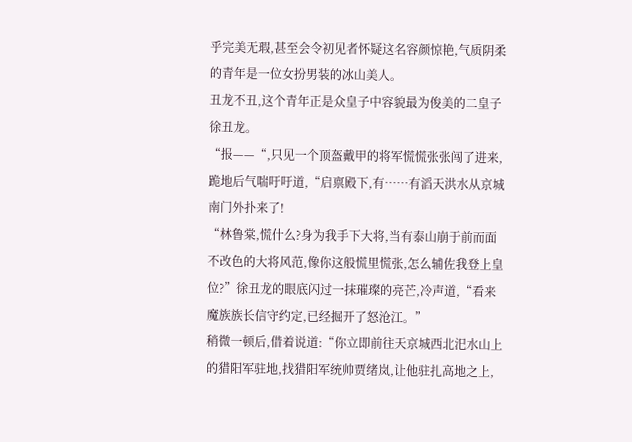乎完美无瑕,甚至会令初见者怀疑这名容颜惊艳,气质阴柔的青年是一位女扮男装的冰山美人。
丑龙不丑,这个青年正是众皇子中容貌最为俊美的二皇子徐丑龙。
“报——“,只见一个顶盔戴甲的将军慌慌张张闯了进来,跪地后气喘吁吁道,“启禀殿下,有……有滔天洪水从京城南门外扑来了!
“林鲁棠,慌什么?身为我手下大将,当有泰山崩于前而面不改色的大将风范,像你这般慌里慌张,怎么辅佐我登上皇位?”徐丑龙的眼底闪过一抹璀璨的亮芒,冷声道,“看来魔族族长信守约定,已经掘开了怒沧江。”
稍微一顿后,借着说道:“你立即前往天京城西北汜水山上的猎阳军驻地,找猎阳军统帅贾绪岚,让他驻扎高地之上,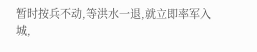暂时按兵不动,等洪水一退,就立即率军入城,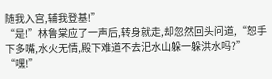随我入宫,辅我登基!”
“是!”林鲁棠应了一声后,转身就走,却忽然回头问道,“恕手下多嘴,水火无情,殿下难道不去汜水山躲一躲洪水吗?”
“嘿!”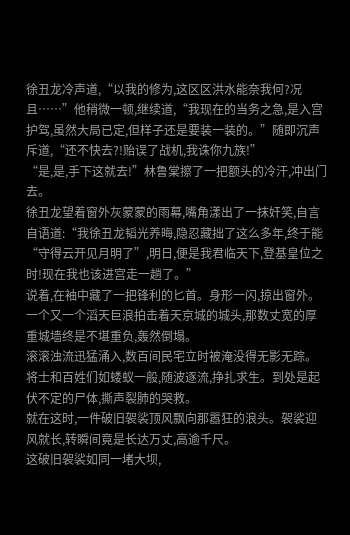徐丑龙冷声道,“以我的修为,这区区洪水能奈我何?况且……”他稍微一顿,继续道,“我现在的当务之急,是入宫护驾,虽然大局已定,但样子还是要装一装的。”随即沉声斥道,“还不快去?!贻误了战机,我诛你九族!”
“是,是,手下这就去!”林鲁棠擦了一把额头的冷汗,冲出门去。
徐丑龙望着窗外灰蒙蒙的雨幕,嘴角漾出了一抹奸笑,自言自语道:“我徐丑龙韬光养晦,隐忍藏拙了这么多年,终于能“守得云开见月明了”,明日,便是我君临天下,登基皇位之时!现在我也该进宫走一趟了。”
说着,在袖中藏了一把锋利的匕首。身形一闪,掠出窗外。
一个又一个滔天巨浪拍击着天京城的城头,那数丈宽的厚重城墙终是不堪重负,轰然倒塌。
滚滚浊流迅猛涌入,数百间民宅立时被淹没得无影无踪。
将士和百姓们如蝼蚁一般,随波逐流,挣扎求生。到处是起伏不定的尸体,撕声裂肺的哭救。
就在这时,一件破旧袈裟顶风飘向那嚣狂的浪头。袈裟迎风就长,转瞬间竟是长达万丈,高逾千尺。
这破旧袈裟如同一堵大坝,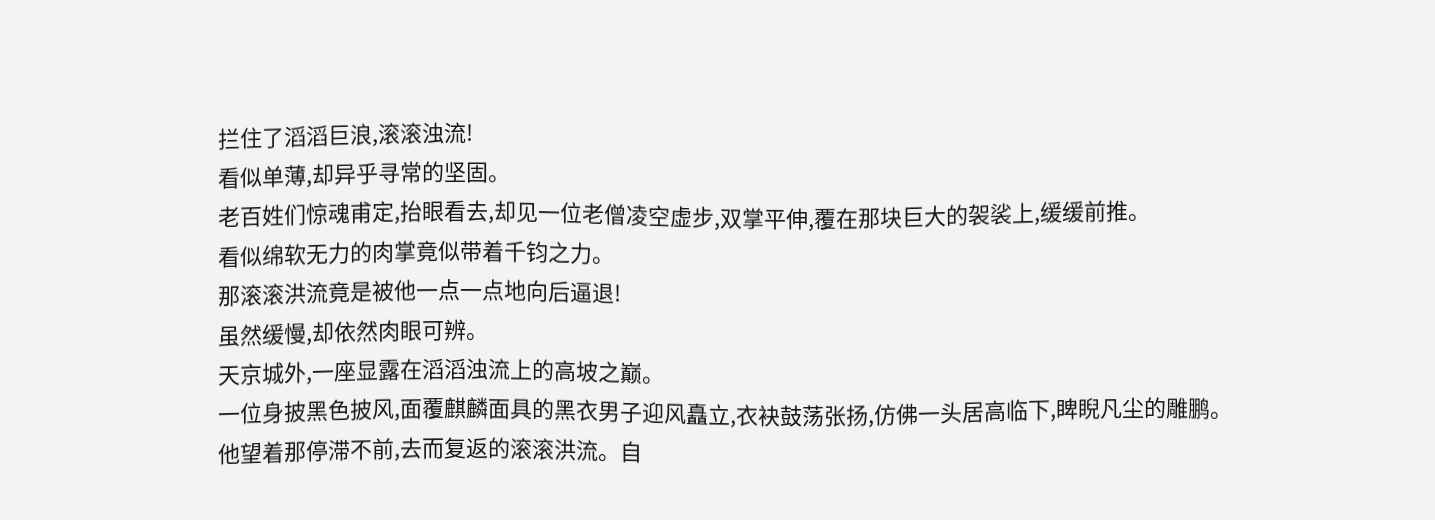拦住了滔滔巨浪,滚滚浊流!
看似单薄,却异乎寻常的坚固。
老百姓们惊魂甫定,抬眼看去,却见一位老僧凌空虚步,双掌平伸,覆在那块巨大的袈裟上,缓缓前推。
看似绵软无力的肉掌竟似带着千钧之力。
那滚滚洪流竟是被他一点一点地向后逼退!
虽然缓慢,却依然肉眼可辨。
天京城外,一座显露在滔滔浊流上的高坡之巅。
一位身披黑色披风,面覆麒麟面具的黑衣男子迎风矗立,衣袂鼓荡张扬,仿佛一头居高临下,睥睨凡尘的雕鹏。
他望着那停滞不前,去而复返的滚滚洪流。自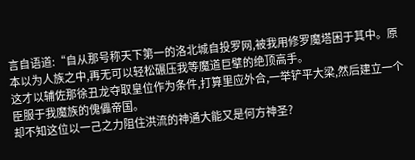言自语道:“自从那号称天下第一的洛北城自投罗网,被我用修罗魔塔困于其中。原本以为人族之中,再无可以轻松碾压我等魔道巨擘的绝顶高手。
这才以辅佐那徐丑龙夺取皇位作为条件,打算里应外合,一举铲平大梁,然后建立一个臣服于我魔族的傀儡帝国。
却不知这位以一己之力阻住洪流的神通大能又是何方神圣?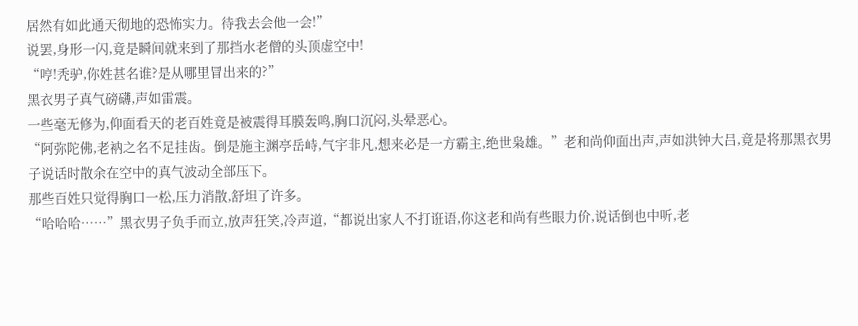居然有如此通天彻地的恐怖实力。待我去会他一会!”
说罢,身形一闪,竟是瞬间就来到了那挡水老僧的头顶虚空中!
“哼!秃驴,你姓甚名谁?是从哪里冒出来的?”
黑衣男子真气磅礴,声如雷震。
一些毫无修为,仰面看天的老百姓竟是被震得耳膜轰鸣,胸口沉闷,头晕恶心。
“阿弥陀佛,老衲之名不足挂齿。倒是施主渊亭岳峙,气宇非凡,想来必是一方霸主,绝世枭雄。”老和尚仰面出声,声如洪钟大吕,竟是将那黑衣男子说话时散余在空中的真气波动全部压下。
那些百姓只觉得胸口一松,压力消散,舒坦了许多。
“哈哈哈……”黑衣男子负手而立,放声狂笑,冷声道,“都说出家人不打诳语,你这老和尚有些眼力价,说话倒也中听,老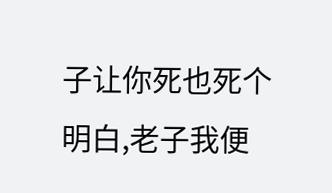子让你死也死个明白,老子我便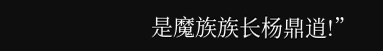是魔族族长杨鼎逍!”